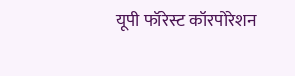यूपी फॉरेस्ट कॉरपोरेशन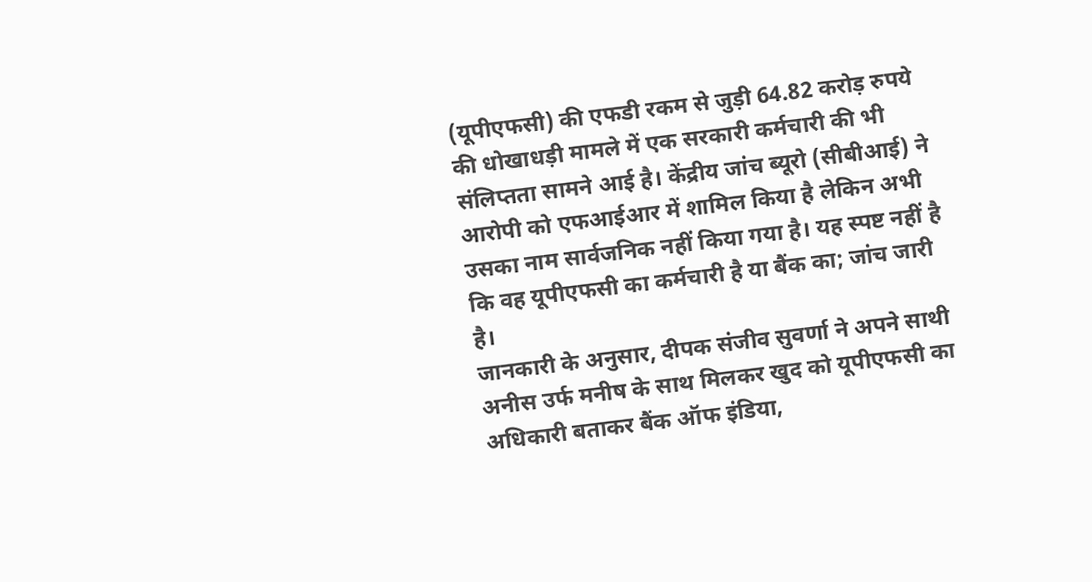(यूपीएफसी) की एफडी रकम से जुड़ी 64.82 करोड़ रुपये की धोखाधड़ी मामले में एक सरकारी कर्मचारी की भी संलिप्तता सामने आई है। केंद्रीय जांच ब्यूरो (सीबीआई) ने आरोपी को एफआईआर में शामिल किया है लेकिन अभी उसका नाम सार्वजनिक नहीं किया गया है। यह स्पष्ट नहीं है कि वह यूपीएफसी का कर्मचारी है या बैंक का; जांच जारी है।
जानकारी के अनुसार, दीपक संजीव सुवर्णा ने अपने साथी अनीस उर्फ मनीष के साथ मिलकर खुद को यूपीएफसी का अधिकारी बताकर बैंक ऑफ इंडिया,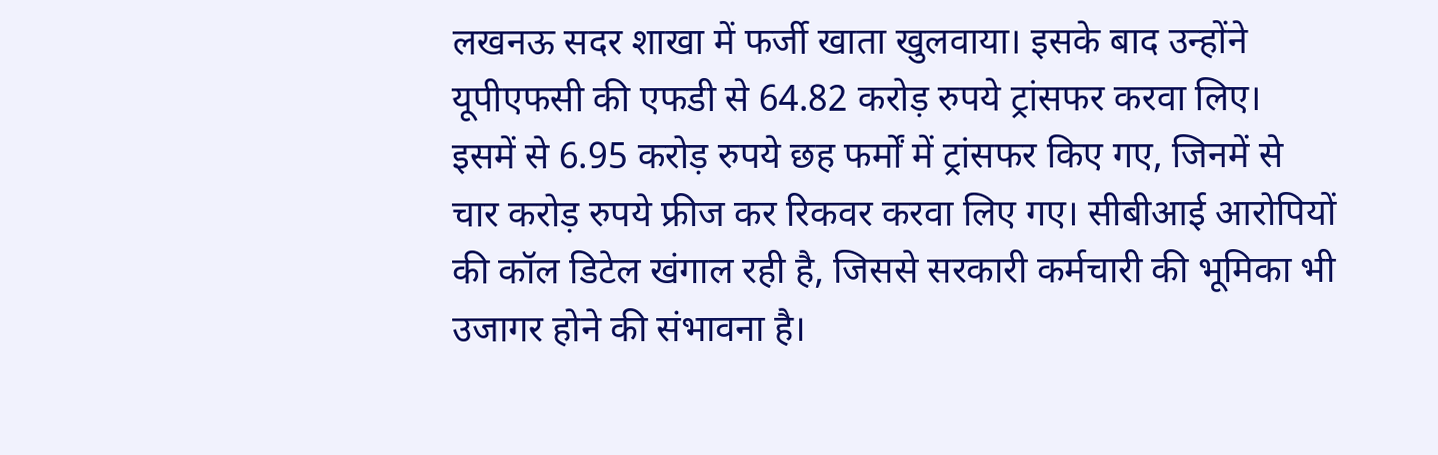लखनऊ सदर शाखा में फर्जी खाता खुलवाया। इसके बाद उन्होंने यूपीएफसी की एफडी से 64.82 करोड़ रुपये ट्रांसफर करवा लिए।
इसमें से 6.95 करोड़ रुपये छह फर्मों में ट्रांसफर किए गए, जिनमें से चार करोड़ रुपये फ्रीज कर रिकवर करवा लिए गए। सीबीआई आरोपियों की कॉल डिटेल खंगाल रही है, जिससे सरकारी कर्मचारी की भूमिका भी उजागर होने की संभावना है।